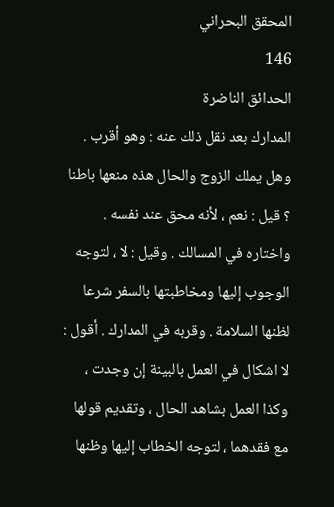المحقق البحراني
146
الحدائق الناضرة
المدارك بعد نقل ذلك عنه : وهو أقرب . وهل يملك الزوج والحال هذه منعها باطنا ؟ قيل : نعم ، لأنه محق عند نفسه . واختاره في المسالك . وقيل : لا ، لتوجه الوجوب إليها ومخاطبتها بالسفر شرعا لظنها السلامة . وقربه في المدارك . أقول : لا اشكال في العمل بالبينة إن وجدت ، وكذا العمل بشاهد الحال ، وتقديم قولها مع فقدهما ، لتوجه الخطاب إليها وظنها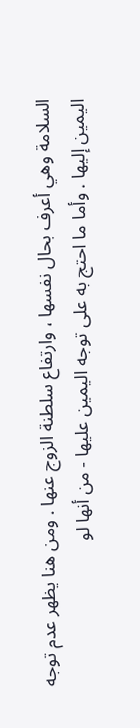السلامة وهي أعرف بحال نفسها ، وارتفاع سلطنة الزوج عنها . ومن هنا يظهر عدم توجه اليمين إليها . وأما ما احتج به على توجه اليمين عليها - من أنها لو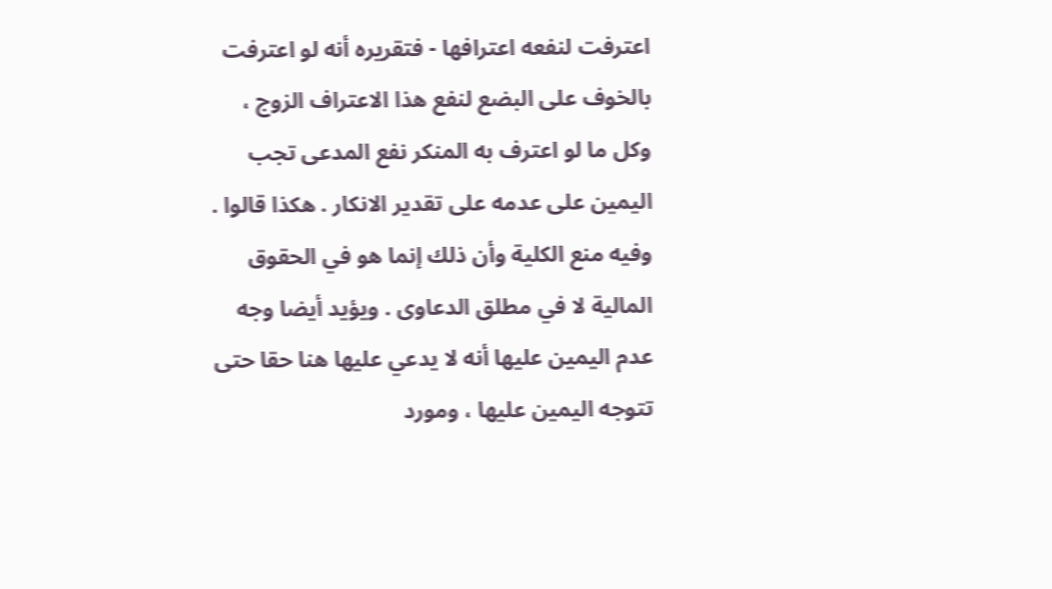اعترفت لنفعه اعترافها - فتقريره أنه لو اعترفت بالخوف على البضع لنفع هذا الاعتراف الزوج ، وكل ما لو اعترف به المنكر نفع المدعى تجب اليمين على عدمه على تقدير الانكار . هكذا قالوا . وفيه منع الكلية وأن ذلك إنما هو في الحقوق المالية لا في مطلق الدعاوى . ويؤيد أيضا وجه عدم اليمين عليها أنه لا يدعي عليها هنا حقا حتى تتوجه اليمين عليها ، ومورد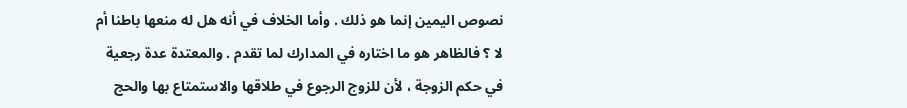نصوص اليمين إنما هو ذلك . وأما الخلاف في أنه هل له منعها باطنا أم لا ؟ فالظاهر هو ما اختاره في المدارك لما تقدم . والمعتدة عدة رجعية في حكم الزوجة ، لأن للزوج الرجوع في طلاقها والاستمتاع بها والحج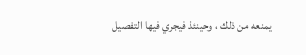يمنعه من ذلك ، وحينئذ فيجري فيها التفصيل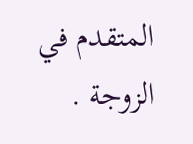المتقدم في الزوجة .